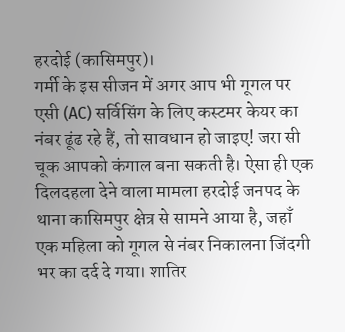हरदोई (कासिमपुर)।
गर्मी के इस सीजन में अगर आप भी गूगल पर एसी (AC) सर्विसिंग के लिए कस्टमर केयर का नंबर ढूंढ रहे हैं, तो सावधान हो जाइए! जरा सी चूक आपको कंगाल बना सकती है। ऐसा ही एक दिलदहला देने वाला मामला हरदोई जनपद के थाना कासिमपुर क्षेत्र से सामने आया है, जहाँ एक महिला को गूगल से नंबर निकालना जिंदगी भर का दर्द दे गया। शातिर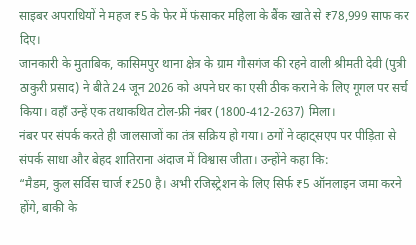साइबर अपराधियों ने महज ₹5 के फेर में फंसाकर महिला के बैंक खाते से ₹78,999 साफ कर दिए।
जानकारी के मुताबिक, कासिमपुर थाना क्षेत्र के ग्राम गौसगंज की रहने वाली श्रीमती देवी (पुत्री ठाकुरी प्रसाद) ने बीते 24 जून 2026 को अपने घर का एसी ठीक कराने के लिए गूगल पर सर्च किया। वहाँ उन्हें एक तथाकथित टोल-फ्री नंबर (1800-412-2637) मिला।
नंबर पर संपर्क करते ही जालसाजों का तंत्र सक्रिय हो गया। ठगों ने व्हाट्सएप पर पीड़िता से संपर्क साधा और बेहद शातिराना अंदाज में विश्वास जीता। उन्होंने कहा कि:
“मैडम, कुल सर्विस चार्ज ₹250 है। अभी रजिस्ट्रेशन के लिए सिर्फ ₹5 ऑनलाइन जमा करने होंगे, बाकी के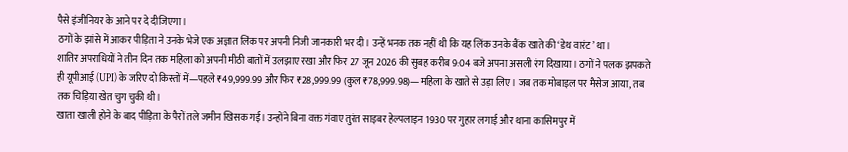पैसे इंजीनियर के आने पर दे दीजिएगा।
ठगों के झांसे में आकर पीड़िता ने उनके भेजे एक अज्ञात लिंक पर अपनी निजी जानकारी भर दी। उन्हें भनक तक नहीं थी कि यह लिंक उनके बैंक खाते की ‘डेथ वारंट’ था।
शातिर अपराधियों ने तीन दिन तक महिला को अपनी मीठी बातों में उलझाए रखा और फिर 27 जून 2026 की सुबह करीब 9:04 बजे अपना असली रंग दिखाया। ठगों ने पलक झपकते ही यूपीआई (UPI) के जरिए दो किस्तों में—पहले ₹49,999.99 और फिर ₹28,999.99 (कुल ₹78,999.98)—महिला के खाते से उड़ा लिए। जब तक मोबाइल पर मैसेज आया, तब तक चिड़िया खेत चुग चुकी थी।
खाता खाली होने के बाद पीड़िता के पैरों तले जमीन खिसक गई। उन्होंने बिना वक्त गंवाए तुरंत साइबर हेल्पलाइन 1930 पर गुहार लगाई और थाना कासिमपुर में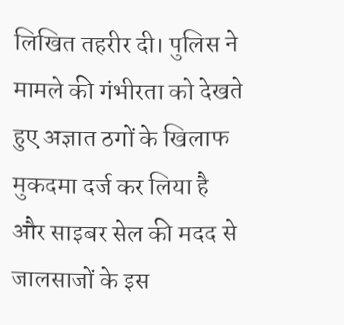लिखित तहरीर दी। पुलिस ने मामले की गंभीरता को देखते हुए अज्ञात ठगों के खिलाफ मुकदमा दर्ज कर लिया है और साइबर सेल की मदद से जालसाजों के इस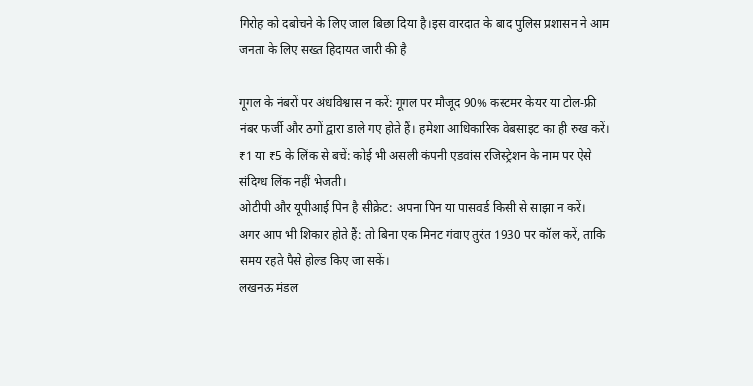गिरोह को दबोचने के लिए जाल बिछा दिया है।इस वारदात के बाद पुलिस प्रशासन ने आम जनता के लिए सख्त हिदायत जारी की है

गूगल के नंबरों पर अंधविश्वास न करें: गूगल पर मौजूद 90% कस्टमर केयर या टोल-फ्री नंबर फर्जी और ठगों द्वारा डाले गए होते हैं। हमेशा आधिकारिक वेबसाइट का ही रुख करें।
₹1 या ₹5 के लिंक से बचें: कोई भी असली कंपनी एडवांस रजिस्ट्रेशन के नाम पर ऐसे संदिग्ध लिंक नहीं भेजती।
ओटीपी और यूपीआई पिन है सीक्रेट: अपना पिन या पासवर्ड किसी से साझा न करें।
अगर आप भी शिकार होते हैं: तो बिना एक मिनट गंवाए तुरंत 1930 पर कॉल करें, ताकि समय रहते पैसे होल्ड किए जा सकें।
लखनऊ मंडल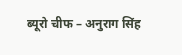ब्यूरो चीफ – अनुराग सिंह